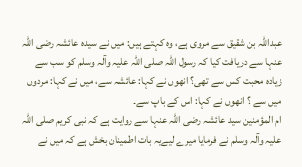عبداللہ بن شقیق سے مروی ہے، وہ کہتے ہیں: میں نے سیدہ عائشہ رضی اللہ عنہا سے دریافت کیا کہ رسول اللہ صلی اللہ علیہ وآلہ وسلم کو سب سے زیادہ محبت کس سے تھی؟ انھوں نے کہا: عائشہ سے، میں نے کہا: مردوں میں سے ؟ انھوں نے کہا: اس کے باپ سے۔
ام المؤمنین سید عائشہ رضی اللہ عنہا سے روایت ہے کہ نبی کریم صلی اللہ علیہ وآلہ وسلم نے فرمایا میرے لیےیہ بات اطمینان بخش ہے کہ میں نے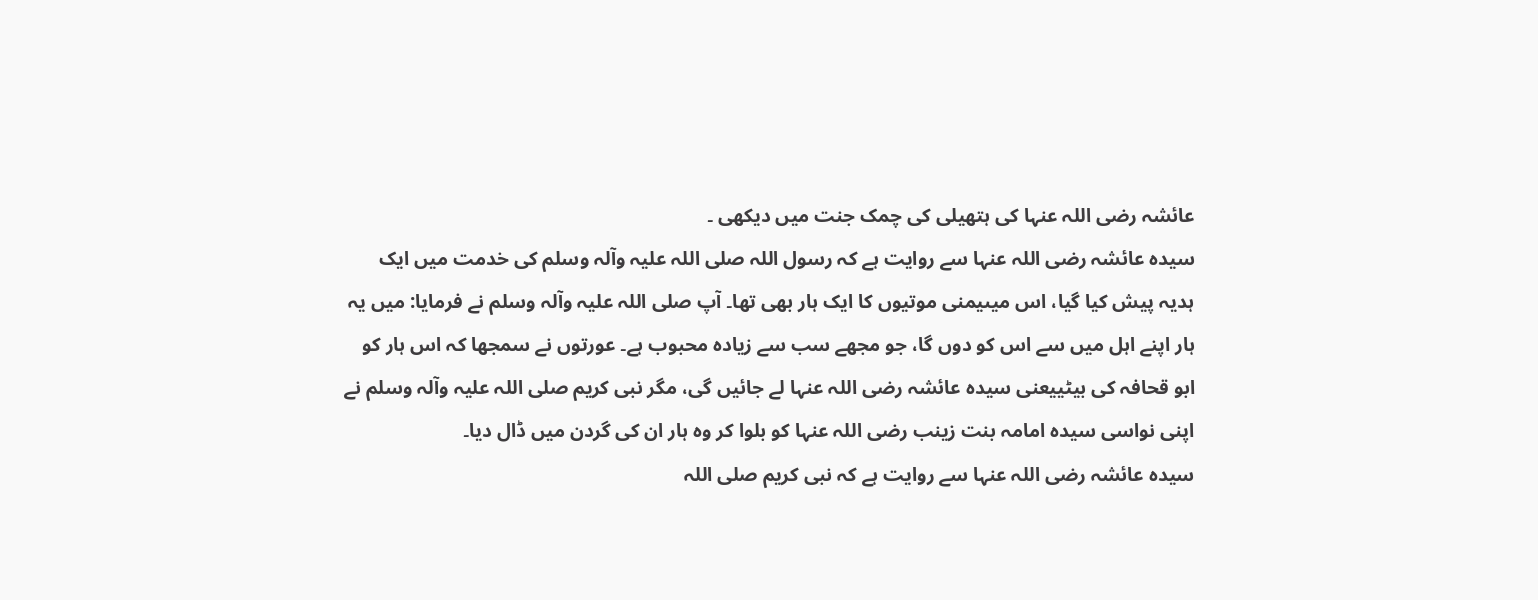عائشہ رضی اللہ عنہا کی ہتھیلی کی چمک جنت میں دیکھی ۔
سیدہ عائشہ رضی اللہ عنہا سے روایت ہے کہ رسول اللہ صلی اللہ علیہ وآلہ وسلم کی خدمت میں ایک ہدیہ پیش کیا گیا، اس میںیمنی موتیوں کا ایک ہار بھی تھا۔ آپ صلی اللہ علیہ وآلہ وسلم نے فرمایا: میں یہ ہار اپنے اہل میں سے اس کو دوں گا، جو مجھے سب سے زیادہ محبوب ہے۔ عورتوں نے سمجھا کہ اس ہار کو ابو قحافہ کی بیٹییعنی سیدہ عائشہ رضی اللہ عنہا لے جائیں گی، مگر نبی کریم صلی اللہ علیہ وآلہ وسلم نے اپنی نواسی سیدہ امامہ بنت زینب رضی اللہ عنہا کو بلوا کر وہ ہار ان کی گردن میں ڈال دیا۔
سیدہ عائشہ رضی اللہ عنہا سے روایت ہے کہ نبی کریم صلی اللہ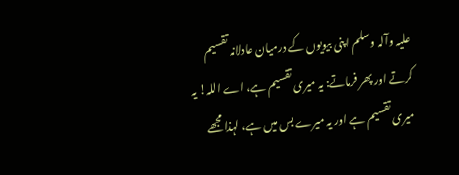علیہ وآلہ وسلم اپنی بیویوں کے درمیان عادلانہ تقسیم کرتے اور پھر فرماتے: یہ میری تقسیم ہے، اے اللہ! یہ میری تقسیم ہے اور یہ میرے بس میں ہے، لہذا مجھے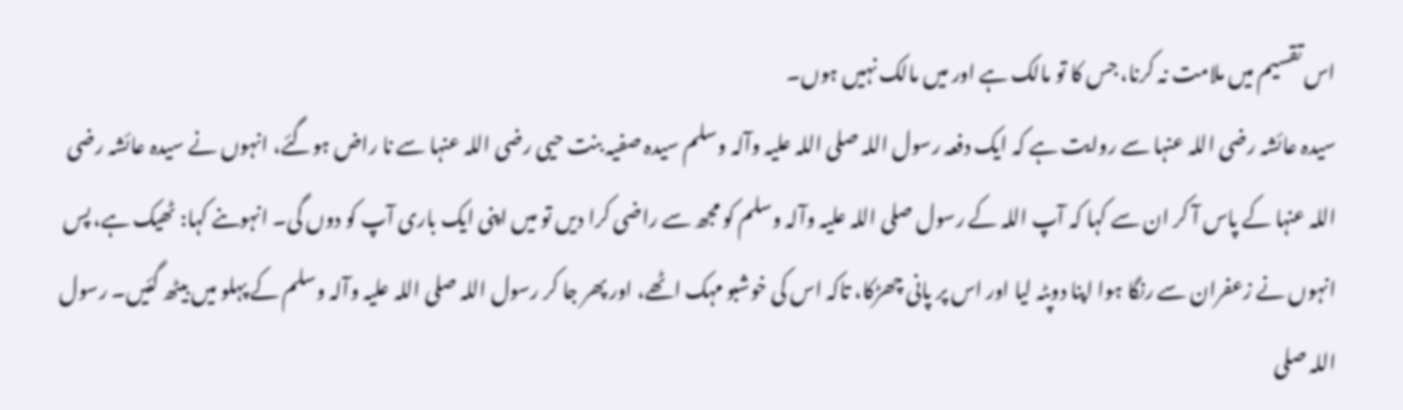اس تقسیم میں ملامت نہ کرنا، جس کا تو مالک ہے اور میں مالک نہیں ہوں۔
سیدہ عائشہ رضی اللہ عنہا سے روایت ہے کہ ایک دفعہ رسول اللہ صلی اللہ علیہ وآلہ وسلم سیدہ صفیہ بنت حیی رضی اللہ عنہا سے نا راض ہوگئے، انہوں نے سیدہ عائشہ رضی اللہ عنہا کے پاس آ کر ان سے کہا کہ آپ اللہ کے رسول صلی اللہ علیہ وآلہ وسلم کو مجھ سے راضی کرا دیں تو میں اپنی ایک باری آپ کو دوں گی۔ انہوںنے کہا: ٹھیک ہے، پس انہوں نے زعفران سے رنگا ہوا اپنا دوپٹہ لیا اور اس پر پانی چھڑکا، تاکہ اس کی خوشبو مہک اٹھے، اور پھر جا کر رسول اللہ صلی اللہ علیہ وآلہ وسلم کے پہلو میں بیٹھ گئیں۔ رسول اللہ صلی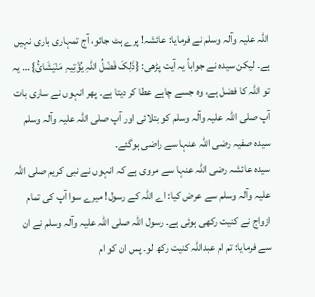اللہ علیہ وآلہ وسلم نے فرمایا: عائشہ! پرے ہٹ جائو، آج تمہاری باری نہیں ہے۔ لیکن سیدہ نے جواباً یہ آیت پڑھی: {ذَلِکَ فَضْلُ اللّٰہِ یُؤْتِیہِ مَنْیَشَائُ} … یہ تو اللہ کا فضل ہے، وہ جسے چاہے عطا کر دیتا ہے۔ پھر انہوں نے ساری بات آپ صلی اللہ علیہ وآلہ وسلم کو بتلائی اور آپ صلی اللہ علیہ وآلہ وسلم سیدہ صفیہ رضی اللہ عنہا سے راضی ہوگئے۔
سیدہ عائشہ رضی اللہ عنہا سے مروی ہے کہ انہوں نے نبی کریم صلی اللہ علیہ وآلہ وسلم سے عرض کیا: اے اللہ کے رسول! میرے سوا آپ کی تمام ازواج نے کنیت رکھی ہوئی ہے۔ رسول اللہ صلی اللہ علیہ وآلہ وسلم نے ان سے فرمایا: تم ام عبداللہ کنیت رکھ لو۔ پس ان کو ام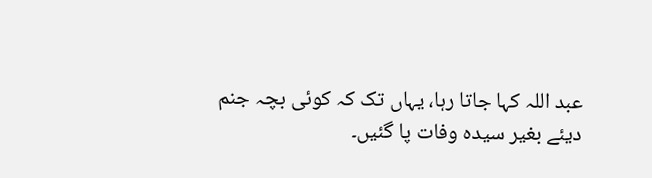عبد اللہ کہا جاتا رہا، یہاں تک کہ کوئی بچہ جنم دیئے بغیر سیدہ وفات پا گئیں۔